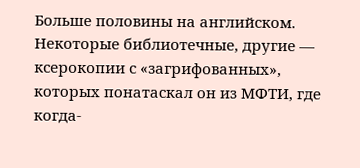Больше половины на английском. Некоторые библиотечные, другие — ксерокопии с «загрифованных», которых понатаскал он из МФТИ, где когда-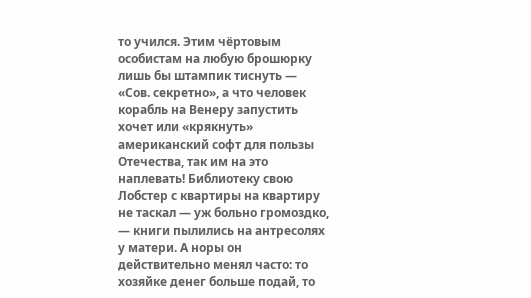то учился. Этим чёртовым особистам на любую брошюрку лишь бы штампик тиснуть — «Сов. секретно», а что человек корабль на Венеру запустить хочет или «крякнуть» американский софт для пользы Отечества, так им на это наплевать! Библиотеку свою Лобстер с квартиры на квартиру не таскал — уж больно громоздко, — книги пылились на антресолях у матери. А норы он действительно менял часто: то хозяйке денег больше подай, то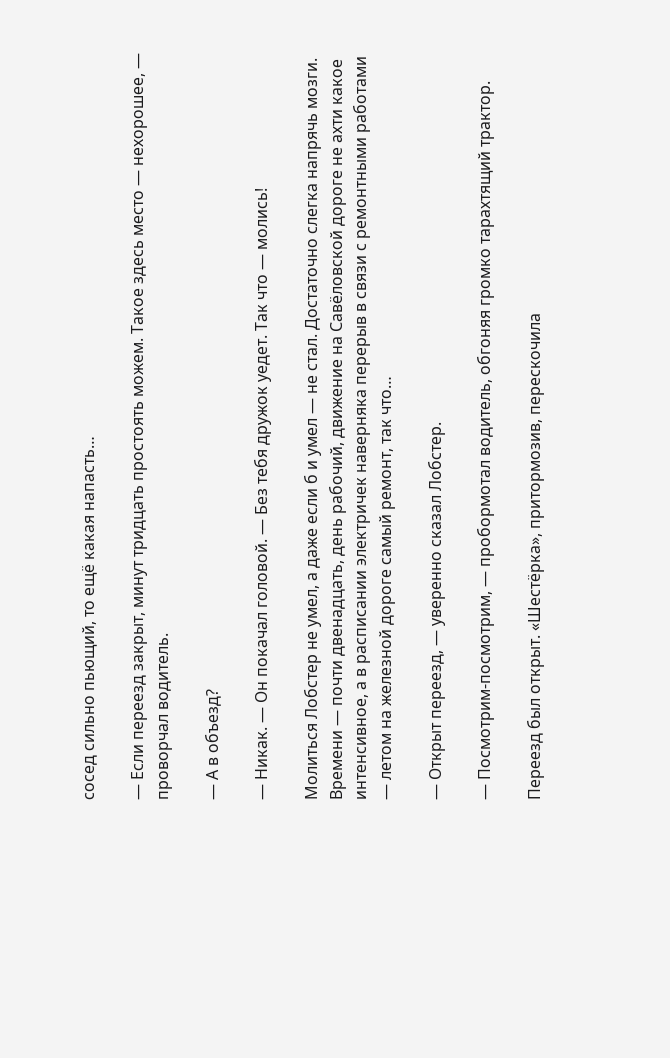сосед сильно пьющий, то ещё какая напасть…

— Если переезд закрыт, минут тридцать простоять можем. Такое здесь место — нехорошее, — проворчал водитель.

— А в объезд?

— Никак. — Он покачал головой. — Без тебя дружок уедет. Так что — молись!

Молиться Лобстер не умел, а даже если б и умел — не стал. Достаточно слегка напрячь мозги. Времени — почти двенадцать, день рабочий, движение на Савёловской дороге не ахти какое интенсивное, а в расписании электричек наверняка перерыв в связи с ремонтными работами — летом на железной дороге самый ремонт, так что…

— Открыт переезд, — уверенно сказал Лобстер.

— Посмотрим-посмотрим, — пробормотал водитель, обгоняя громко тарахтящий трактор.

Переезд был открыт. «Шестёрка», притормозив, перескочила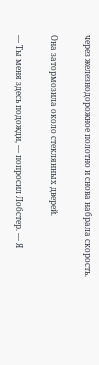через железнодорожное полотно и снова набрала скорость.

Она затормозила около стеклянных дверей.

— Ты меня здесь подожди, — попросил Лобстер. — Я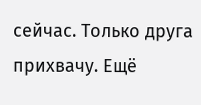сейчас. Только друга прихвачу. Ещё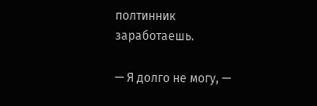полтинник заработаешь.

— Я долго не могу, —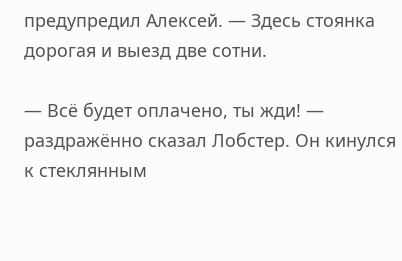предупредил Алексей. — Здесь стоянка дорогая и выезд две сотни.

— Всё будет оплачено, ты жди! — раздражённо сказал Лобстер. Он кинулся к стеклянным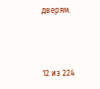дверям.



12 из 224